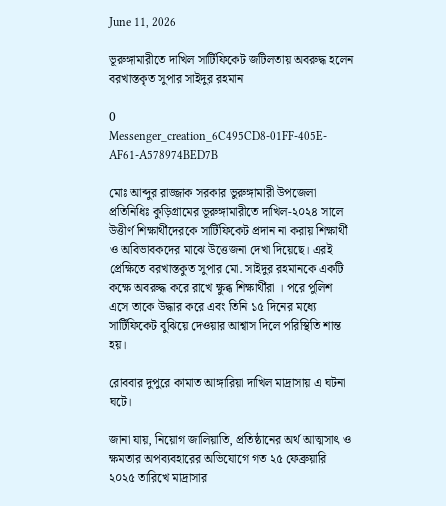June 11, 2026

ভূরুঙ্গামারীতে দাখিল সার্টিফিকেট জটিলতায় অবরুদ্ধ হলেন বরখাস্তকৃত সুপার সাইদুর রহমান

0
Messenger_creation_6C495CD8-01FF-405E-AF61-A578974BED7B

মোঃ আব্দুর রাজ্জাক সরকার ভুরুঙ্গামারী উপজেলা প্রতিনিধিঃ কুড়িগ্রামের ভূরুঙ্গামারীতে দাখিল-২০২৪ সালে উত্তীর্ণ শিক্ষার্থীদেরকে সার্টিফিকেট প্রদান না করায় শিক্ষার্থী ও অবিভাবকদের মাঝে উত্তেজনা দেখা দিয়েছে। এরই প্রেক্ষিতে বরখাস্তকুত সুপার মো. সাইদুর রহমানকে একটি কক্ষে অবরুদ্ধ করে রাখে ক্ষুব্ধ শিক্ষার্থীরা । পরে পুলিশ এসে তাকে উদ্ধার করে এবং তিনি ১৫ দিনের মধ্যে সার্টিফিকেট বুঝিয়ে দেওয়ার আশ্বাস দিলে পরিস্থিতি শান্ত হয়।

রোববার দুপুরে কামাত আঙ্গারিয়া দাখিল মাদ্রাসায় এ ঘটনা ঘটে।

জানা যায়, নিয়োগ জালিয়াতি, প্রতিষ্ঠানের অর্থ আত্মসাৎ ও ক্ষমতার অপব্যবহারের অভিযোগে গত ২৫ ফেব্রুয়ারি ২০২৫ তারিখে মাদ্রাসার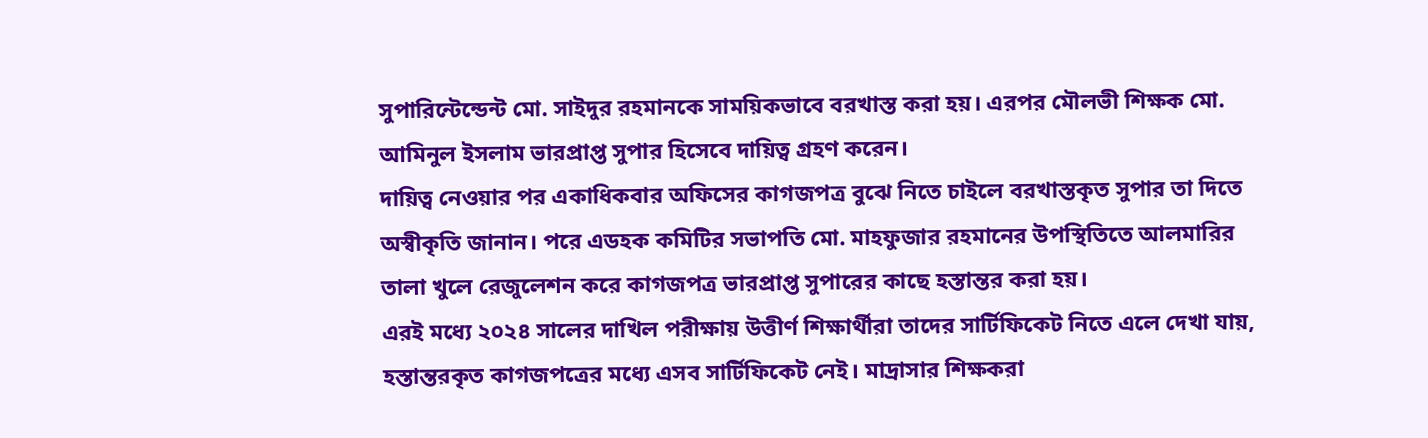সুপারিন্টেন্ডেন্ট মো. সাইদুর রহমানকে সাময়িকভাবে বরখাস্ত করা হয়। এরপর মৌলভী শিক্ষক মো. আমিনুল ইসলাম ভারপ্রাপ্ত সুপার হিসেবে দায়িত্ব গ্রহণ করেন।
দায়িত্ব নেওয়ার পর একাধিকবার অফিসের কাগজপত্র বুঝে নিতে চাইলে বরখাস্তকৃত সুপার তা দিতে অস্বীকৃতি জানান। পরে এডহক কমিটির সভাপতি মো. মাহফুজার রহমানের উপস্থিতিতে আলমারির তালা খুলে রেজুলেশন করে কাগজপত্র ভারপ্রাপ্ত সুপারের কাছে হস্তান্তর করা হয়।
এরই মধ্যে ২০২৪ সালের দাখিল পরীক্ষায় উত্তীর্ণ শিক্ষার্থীরা তাদের সার্টিফিকেট নিতে এলে দেখা যায়, হস্তান্তরকৃত কাগজপত্রের মধ্যে এসব সার্টিফিকেট নেই। মাদ্রাসার শিক্ষকরা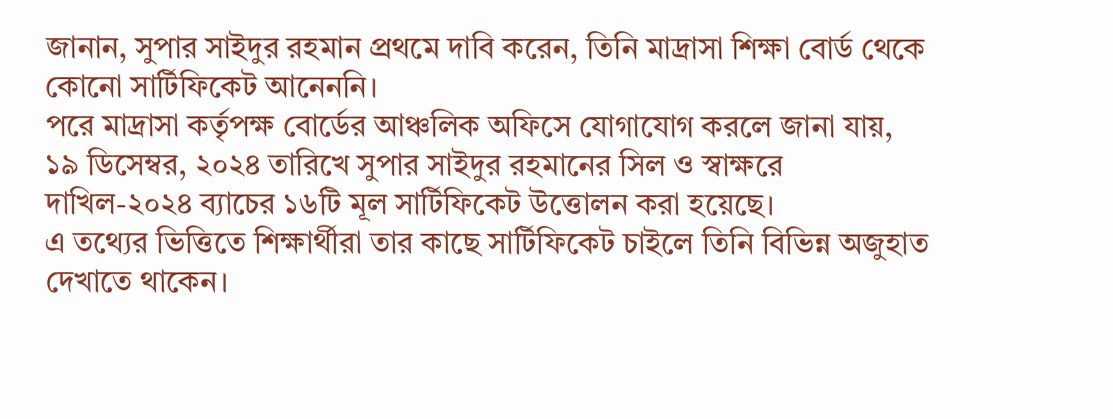জানান, সুপার সাইদুর রহমান প্রথমে দাবি করেন, তিনি মাদ্রাসা শিক্ষা বোর্ড থেকে কোনো সার্টিফিকেট আনেননি।
পরে মাদ্রাসা কর্তৃপক্ষ বোর্ডের আঞ্চলিক অফিসে যোগাযোগ করলে জানা যায়, ১৯ ডিসেম্বর, ২০২৪ তারিখে সুপার সাইদুর রহমানের সিল ও স্বাক্ষরে দাখিল-২০২৪ ব্যাচের ১৬টি মূল সার্টিফিকেট উত্তোলন করা হয়েছে।
এ তথ্যের ভিত্তিতে শিক্ষার্থীরা তার কাছে সার্টিফিকেট চাইলে তিনি বিভিন্ন অজুহাত দেখাতে থাকেন।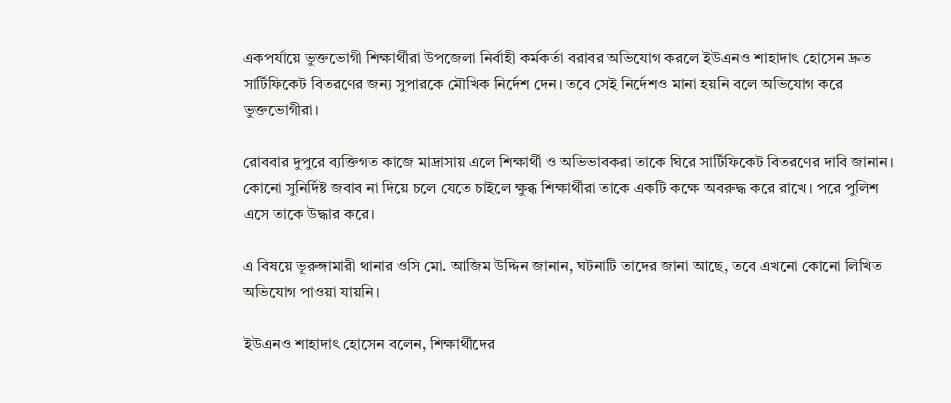একপর্যায়ে ভুক্তভোগী শিক্ষার্থীরা উপজেলা নির্বাহী কর্মকর্তা বরাবর অভিযোগ করলে ইউএনও শাহাদাৎ হোসেন দ্রুত সার্টিফিকেট বিতরণের জন্য সুপারকে মৌখিক নির্দেশ দেন। তবে সেই নির্দেশও মানা হয়নি বলে অভিযোগ করে ভুক্তভোগীরা।

রোববার দুপুরে ব্যক্তিগত কাজে মাদ্রাসায় এলে শিক্ষার্থী ও অভিভাবকরা তাকে ঘিরে সার্টিফিকেট বিতরণের দাবি জানান। কোনো সুনির্দিষ্ট জবাব না দিয়ে চলে যেতে চাইলে ক্ষুব্ধ শিক্ষার্থীরা তাকে একটি কক্ষে অবরুদ্ধ করে রাখে। পরে পুলিশ এসে তাকে উদ্ধার করে।

এ বিষয়ে ভূরুঙ্গামারী থানার ওসি মো. আজিম উদ্দিন জানান, ঘটনাটি তাদের জানা আছে, তবে এখনো কোনো লিখিত অভিযোগ পাওয়া যায়নি।

ইউএনও শাহাদাৎ হোসেন বলেন, শিক্ষার্থীদের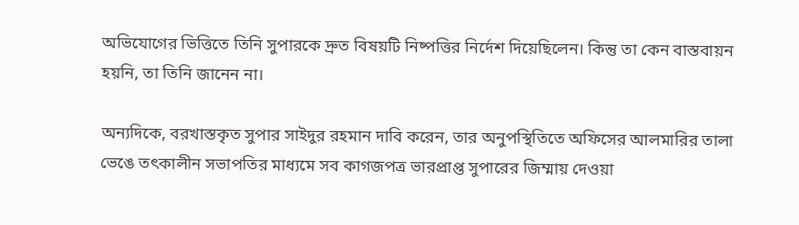অভিযোগের ভিত্তিতে তিনি সুপারকে দ্রুত বিষয়টি নিষ্পত্তির নির্দেশ দিয়েছিলেন। কিন্তু তা কেন বাস্তবায়ন হয়নি, তা তিনি জানেন না।

অন্যদিকে, বরখাস্তকৃত সুপার সাইদুর রহমান দাবি করেন, তার অনুপস্থিতিতে অফিসের আলমারির তালা ভেঙে তৎকালীন সভাপতির মাধ্যমে সব কাগজপত্র ভারপ্রাপ্ত সুপারের জিম্মায় দেওয়া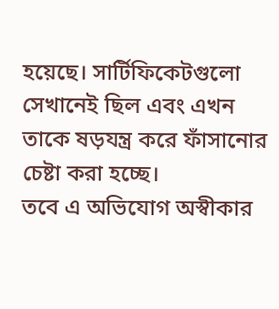হয়েছে। সার্টিফিকেটগুলো সেখানেই ছিল এবং এখন তাকে ষড়যন্ত্র করে ফাঁসানোর চেষ্টা করা হচ্ছে।
তবে এ অভিযোগ অস্বীকার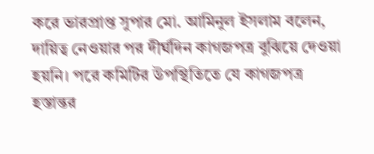করে ভারপ্রাপ্ত সুপার মো. আমিনুল ইসলাম বলেন, দায়িত্ব নেওয়ার পর দীর্ঘদিন কাগজপত্র বুঝিয়ে দেওয়া হয়নি। পরে কমিটির উপস্থিতিতে যে কাগজপত্র হস্তান্তর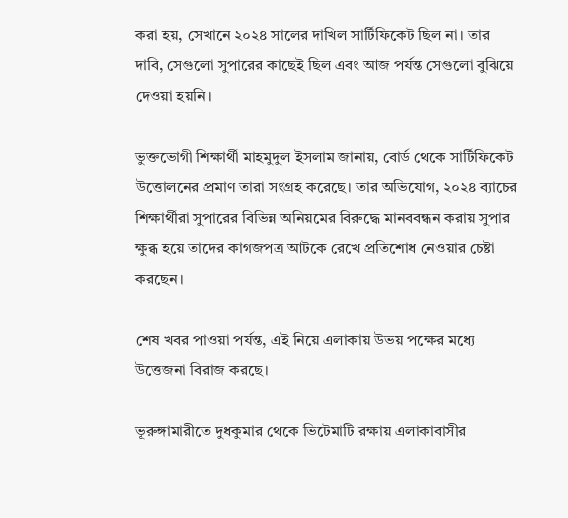করা হয়, সেখানে ২০২৪ সালের দাখিল সার্টিফিকেট ছিল না। তার দাবি, সেগুলো সুপারের কাছেই ছিল এবং আজ পর্যন্ত সেগুলো বুঝিয়ে দেওয়া হয়নি।

ভুক্তভোগী শিক্ষার্থী মাহমুদুল ইসলাম জানায়, বোর্ড থেকে সার্টিফিকেট উত্তোলনের প্রমাণ তারা সংগ্রহ করেছে। তার অভিযোগ, ২০২৪ ব্যাচের শিক্ষার্থীরা সুপারের বিভিন্ন অনিয়মের বিরুদ্ধে মানববন্ধন করায় সুপার ক্ষুব্ধ হয়ে তাদের কাগজপত্র আটকে রেখে প্রতিশোধ নেওয়ার চেষ্টা করছেন।

শেষ খবর পাওয়া পর্যন্ত, এই নিয়ে এলাকায় উভয় পক্ষের মধ্যে উত্তেজনা বিরাজ করছে।

ভূরুঙ্গামারীতে দুধকুমার থেকে ভিটেমাটি রক্ষায় এলাকাবাসীর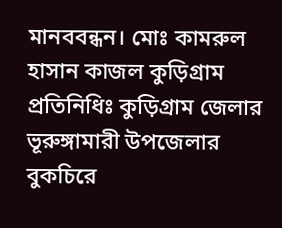মানববন্ধন। মোঃ কামরুল হাসান কাজল কুড়িগ্রাম প্রতিনিধিঃ কুড়িগ্রাম জেলার ভূরুঙ্গামারী উপজেলার বুকচিরে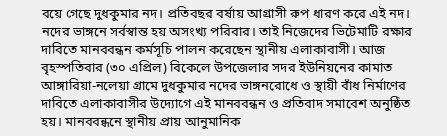বয়ে গেছে দুধকুমার নদ। প্রতিবছর বর্ষায় আগ্রাসী রুপ ধারণ করে এই নদ। নদের ভাঙ্গনে সর্বস্বান্ত হয় অসংখ্য পরিবার। তাই নিজেদের ভিটেমাটি রক্ষার দাবিতে মানববন্ধন কর্মসূচি পালন করেছেন স্থানীয় এলাকাবাসী। আজ বৃহস্পতিবার (৩০ এপ্রিল) বিকেলে উপজেলার সদর ইউনিয়নের কামাত আঙ্গারিয়া-নলেয়া গ্রামে দুধকুমার নদের ভাঙ্গনরোধে ও স্থায়ী বাঁধ নির্মাণের দাবিতে এলাকাবাসীর উদ্যোগে এই মানববন্ধন ও প্রতিবাদ সমাবেশ অনুষ্ঠিত হয়। মানববন্ধনে স্থানীয় প্রায় আনুমানিক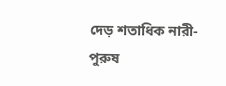দেড় শতাধিক নারী-পুরুষ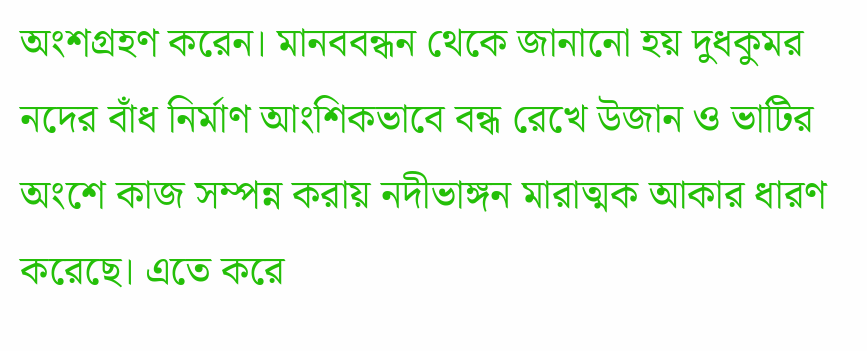অংশগ্রহণ করেন। মানববন্ধন থেকে জানানো হয় দুধকুমর নদের বাঁধ নির্মাণ আংশিকভাবে বন্ধ রেখে উজান ও ভাটির অংশে কাজ সম্পন্ন করায় নদীভাঙ্গন মারাত্মক আকার ধারণ করেছে। এতে করে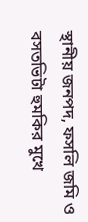স্থানীয় জনপদ, ফসলি জমি ও বসতভিটা হুমকির মুখে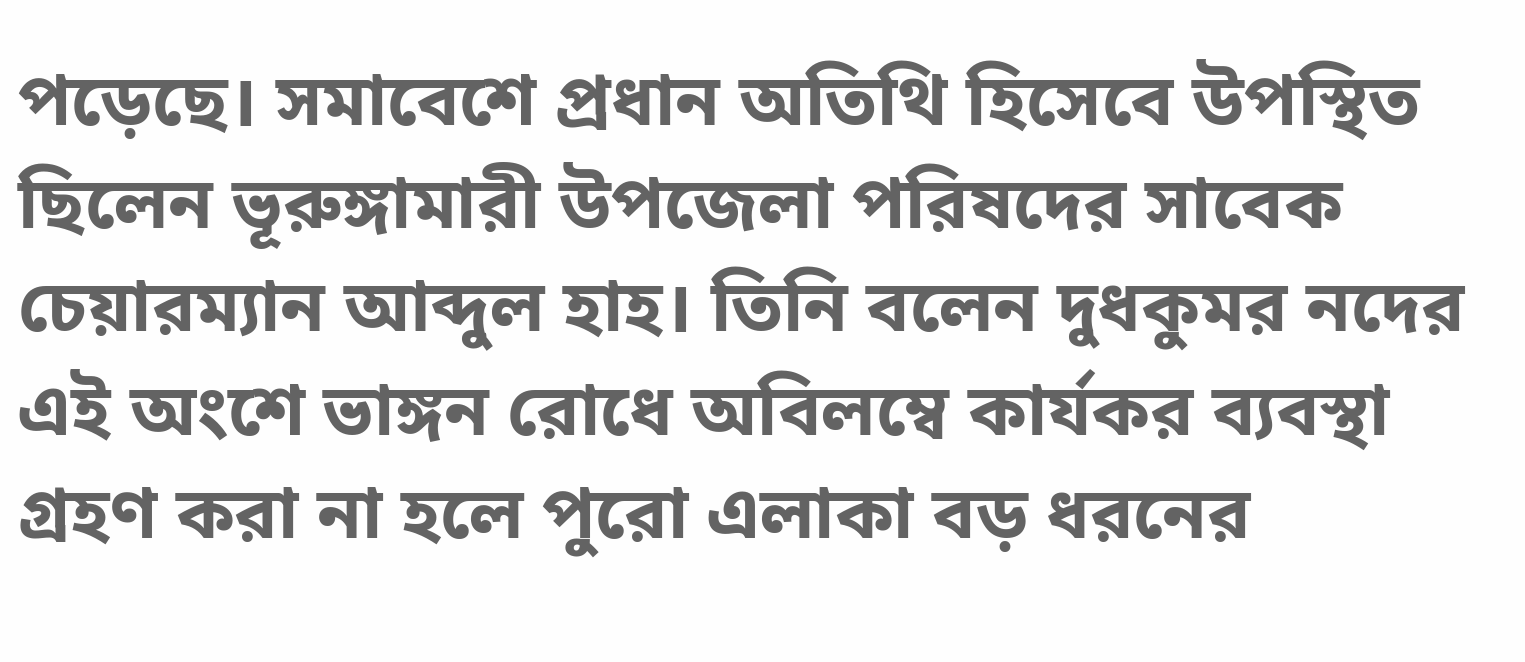পড়েছে। সমাবেশে প্রধান অতিথি হিসেবে উপস্থিত ছিলেন ভূরুঙ্গামারী উপজেলা পরিষদের সাবেক চেয়ারম্যান আব্দুল হাহ। তিনি বলেন দুধকুমর নদের এই অংশে ভাঙ্গন রোধে অবিলম্বে কার্যকর ব্যবস্থা গ্রহণ করা না হলে পুরো এলাকা বড় ধরনের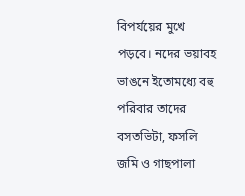বিপর্যয়ের মুখে পড়বে। নদের ভয়াবহ ভাঙনে ইতোমধ্যে বহু পরিবার তাদের বসতভিটা, ফসলি জমি ও গাছপালা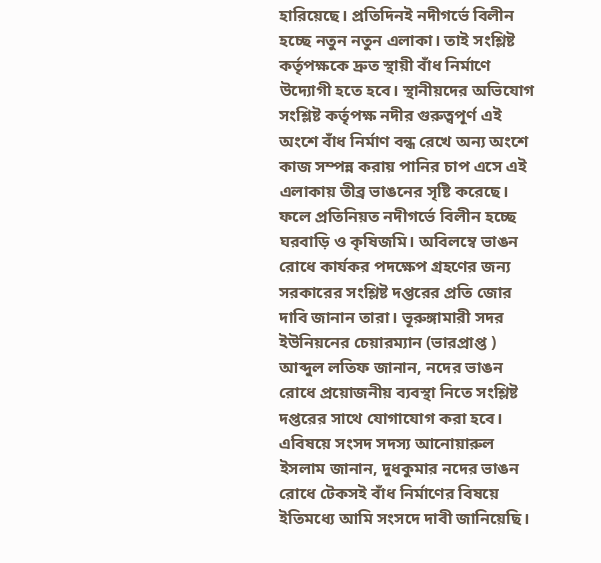হারিয়েছে। প্রতিদিনই নদীগর্ভে বিলীন হচ্ছে নতুন নতুন এলাকা। তাই সংশ্লিষ্ট কর্তৃপক্ষকে দ্রুত স্থায়ী বাঁধ নির্মাণে উদ্যোগী হতে হবে। স্থানীয়দের অভিযোগ সংশ্লিষ্ট কর্তৃপক্ষ নদীর গুরুত্বপূর্ণ এই অংশে বাঁধ নির্মাণ বন্ধ রেখে অন্য অংশে কাজ সম্পন্ন করায় পানির চাপ এসে এই এলাকায় তীব্র ভাঙনের সৃষ্টি করেছে। ফলে প্রতিনিয়ত নদীগর্ভে বিলীন হচ্ছে ঘরবাড়ি ও কৃষিজমি। অবিলম্বে ভাঙন রোধে কার্যকর পদক্ষেপ গ্রহণের জন্য সরকারের সংশ্লিষ্ট দপ্তরের প্রতি জোর দাবি জানান তারা। ভূরুঙ্গামারী সদর ইউনিয়নের চেয়ারম্যান (ভারপ্রাপ্ত ) আব্দুল লতিফ জানান, নদের ভাঙন রোধে প্রয়োজনীয় ব‍্যবস্থা নিতে সংশ্লিষ্ট দপ্তরের সাথে যোগাযোগ করা হবে। এবিষয়ে সংসদ সদস্য আনোয়ারুল ইসলাম জানান, দুধকুমার নদের ভাঙন রোধে টেকসই বাঁধ নির্মাণের বিষয়ে ইতিমধ্যে আমি সংসদে দাবী জানিয়েছি।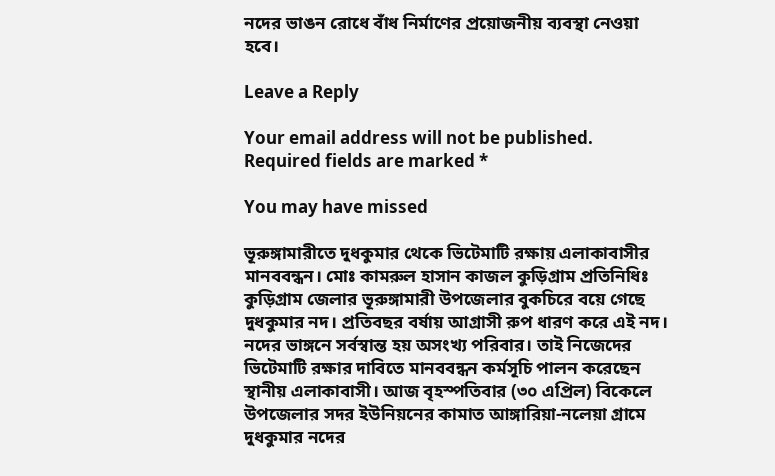নদের ভাঙন রোধে বাঁধ নির্মাণের প্রয়োজনীয় ব‍্যবস্থা নেওয়া হবে।

Leave a Reply

Your email address will not be published. Required fields are marked *

You may have missed

ভূরুঙ্গামারীতে দুধকুমার থেকে ভিটেমাটি রক্ষায় এলাকাবাসীর মানববন্ধন। মোঃ কামরুল হাসান কাজল কুড়িগ্রাম প্রতিনিধিঃ কুড়িগ্রাম জেলার ভূরুঙ্গামারী উপজেলার বুকচিরে বয়ে গেছে দুধকুমার নদ। প্রতিবছর বর্ষায় আগ্রাসী রুপ ধারণ করে এই নদ। নদের ভাঙ্গনে সর্বস্বান্ত হয় অসংখ্য পরিবার। তাই নিজেদের ভিটেমাটি রক্ষার দাবিতে মানববন্ধন কর্মসূচি পালন করেছেন স্থানীয় এলাকাবাসী। আজ বৃহস্পতিবার (৩০ এপ্রিল) বিকেলে উপজেলার সদর ইউনিয়নের কামাত আঙ্গারিয়া-নলেয়া গ্রামে দুধকুমার নদের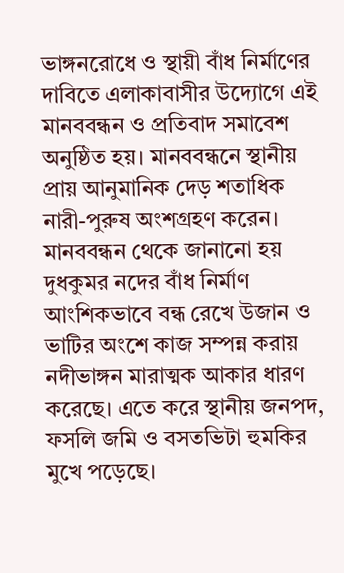ভাঙ্গনরোধে ও স্থায়ী বাঁধ নির্মাণের দাবিতে এলাকাবাসীর উদ্যোগে এই মানববন্ধন ও প্রতিবাদ সমাবেশ অনুষ্ঠিত হয়। মানববন্ধনে স্থানীয় প্রায় আনুমানিক দেড় শতাধিক নারী-পুরুষ অংশগ্রহণ করেন। মানববন্ধন থেকে জানানো হয় দুধকুমর নদের বাঁধ নির্মাণ আংশিকভাবে বন্ধ রেখে উজান ও ভাটির অংশে কাজ সম্পন্ন করায় নদীভাঙ্গন মারাত্মক আকার ধারণ করেছে। এতে করে স্থানীয় জনপদ, ফসলি জমি ও বসতভিটা হুমকির মুখে পড়েছে।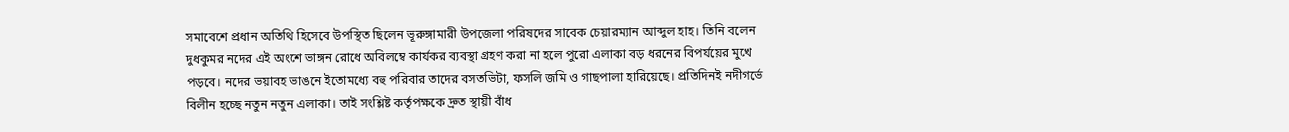সমাবেশে প্রধান অতিথি হিসেবে উপস্থিত ছিলেন ভূরুঙ্গামারী উপজেলা পরিষদের সাবেক চেয়ারম্যান আব্দুল হাহ। তিনি বলেন দুধকুমর নদের এই অংশে ভাঙ্গন রোধে অবিলম্বে কার্যকর ব্যবস্থা গ্রহণ করা না হলে পুরো এলাকা বড় ধরনের বিপর্যয়ের মুখে পড়বে। নদের ভয়াবহ ভাঙনে ইতোমধ্যে বহু পরিবার তাদের বসতভিটা, ফসলি জমি ও গাছপালা হারিয়েছে। প্রতিদিনই নদীগর্ভে বিলীন হচ্ছে নতুন নতুন এলাকা। তাই সংশ্লিষ্ট কর্তৃপক্ষকে দ্রুত স্থায়ী বাঁধ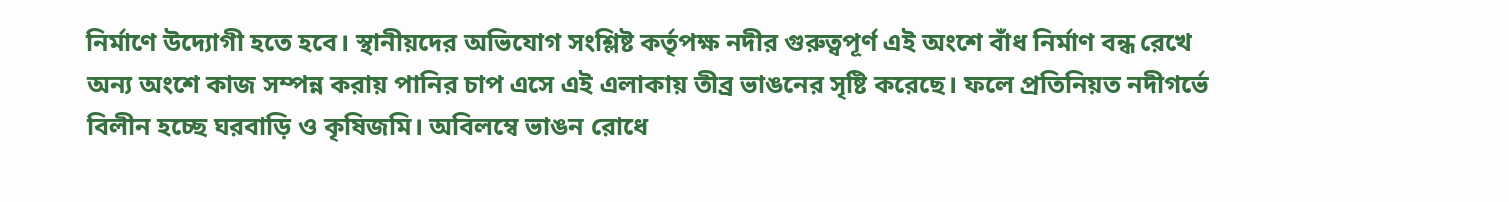নির্মাণে উদ্যোগী হতে হবে। স্থানীয়দের অভিযোগ সংশ্লিষ্ট কর্তৃপক্ষ নদীর গুরুত্বপূর্ণ এই অংশে বাঁধ নির্মাণ বন্ধ রেখে অন্য অংশে কাজ সম্পন্ন করায় পানির চাপ এসে এই এলাকায় তীব্র ভাঙনের সৃষ্টি করেছে। ফলে প্রতিনিয়ত নদীগর্ভে বিলীন হচ্ছে ঘরবাড়ি ও কৃষিজমি। অবিলম্বে ভাঙন রোধে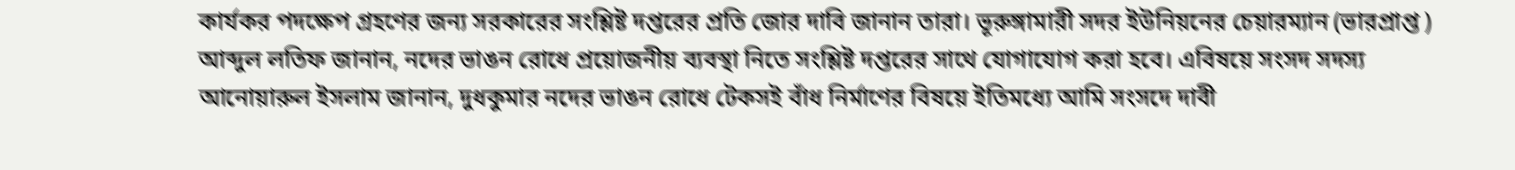কার্যকর পদক্ষেপ গ্রহণের জন্য সরকারের সংশ্লিষ্ট দপ্তরের প্রতি জোর দাবি জানান তারা। ভূরুঙ্গামারী সদর ইউনিয়নের চেয়ারম্যান (ভারপ্রাপ্ত ) আব্দুল লতিফ জানান, নদের ভাঙন রোধে প্রয়োজনীয় ব‍্যবস্থা নিতে সংশ্লিষ্ট দপ্তরের সাথে যোগাযোগ করা হবে। এবিষয়ে সংসদ সদস্য আনোয়ারুল ইসলাম জানান, দুধকুমার নদের ভাঙন রোধে টেকসই বাঁধ নির্মাণের বিষয়ে ইতিমধ্যে আমি সংসদে দাবী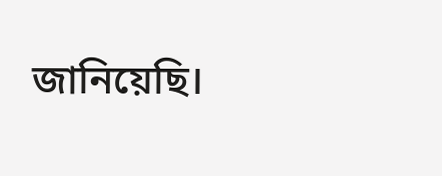জানিয়েছি।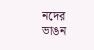নদের ভাঙন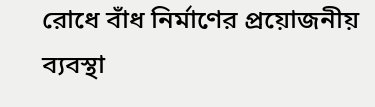রোধে বাঁধ নির্মাণের প্রয়োজনীয় ব‍্যবস্থা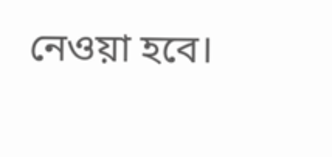নেওয়া হবে।